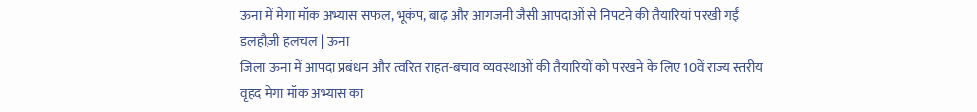ऊना में मेगा मॉक अभ्यास सफल, भूकंप, बाढ़ और आगजनी जैसी आपदाओं से निपटने की तैयारियां परखी गईं
डलहौज़ी हलचल | ऊना
जिला ऊना में आपदा प्रबंधन और त्वरित राहत-बचाव व्यवस्थाओं की तैयारियों को परखने के लिए 10वें राज्य स्तरीय वृहद मेगा मॉक अभ्यास का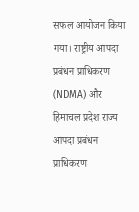सफल आयोजन किया गया। राष्ट्रीय आपदा प्रबंधन प्राधिकरण (NDMA) और हिमाचल प्रदेश राज्य आपदा प्रबंधन प्राधिकरण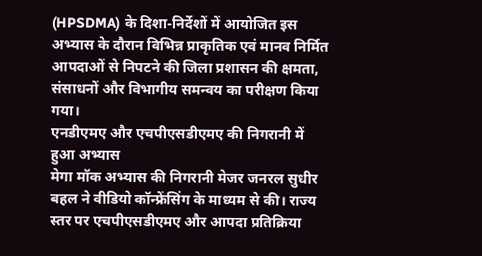(HPSDMA) के दिशा-निर्देशों में आयोजित इस अभ्यास के दौरान विभिन्न प्राकृतिक एवं मानव निर्मित आपदाओं से निपटने की जिला प्रशासन की क्षमता, संसाधनों और विभागीय समन्वय का परीक्षण किया गया।
एनडीएमए और एचपीएसडीएमए की निगरानी में हुआ अभ्यास
मेगा मॉक अभ्यास की निगरानी मेजर जनरल सुधीर बहल ने वीडियो कॉन्फ्रेंसिंग के माध्यम से की। राज्य स्तर पर एचपीएसडीएमए और आपदा प्रतिक्रिया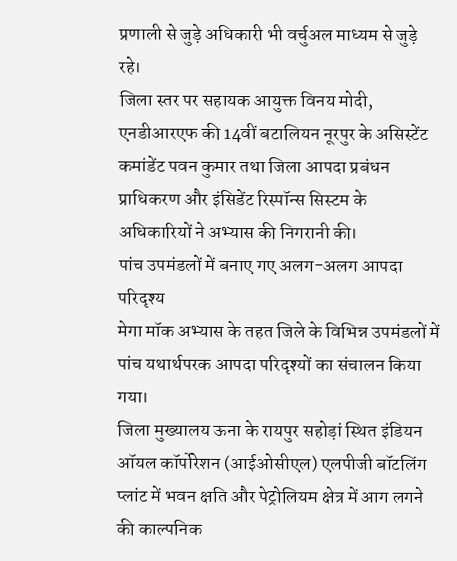प्रणाली से जुड़े अधिकारी भी वर्चुअल माध्यम से जुड़े रहे।
जिला स्तर पर सहायक आयुक्त विनय मोदी, एनडीआरएफ की 14वीं बटालियन नूरपुर के असिस्टेंट कमांडेंट पवन कुमार तथा जिला आपदा प्रबंधन प्राधिकरण और इंसिडेंट रिस्पॉन्स सिस्टम के अधिकारियों ने अभ्यास की निगरानी की।
पांच उपमंडलों में बनाए गए अलग-अलग आपदा परिदृश्य
मेगा मॉक अभ्यास के तहत जिले के विभिन्न उपमंडलों में पांच यथार्थपरक आपदा परिदृश्यों का संचालन किया गया।
जिला मुख्यालय ऊना के रायपुर सहोड़ां स्थित इंडियन ऑयल कॉर्पोरेशन (आईओसीएल) एलपीजी बॉटलिंग प्लांट में भवन क्षति और पेट्रोलियम क्षेत्र में आग लगने की काल्पनिक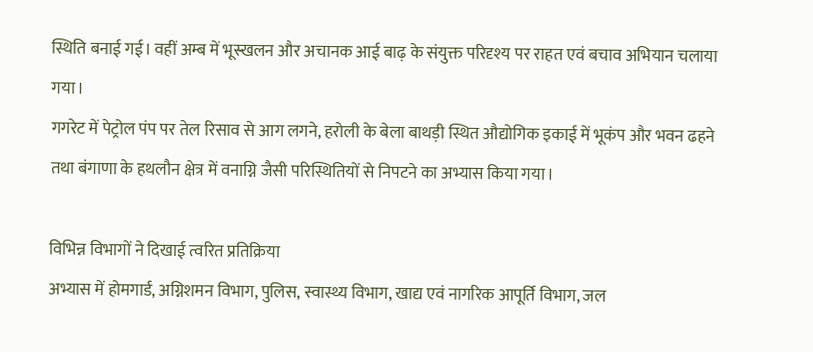स्थिति बनाई गई। वहीं अम्ब में भूस्खलन और अचानक आई बाढ़ के संयुक्त परिदृश्य पर राहत एवं बचाव अभियान चलाया गया।
गगरेट में पेट्रोल पंप पर तेल रिसाव से आग लगने, हरोली के बेला बाथड़ी स्थित औद्योगिक इकाई में भूकंप और भवन ढहने तथा बंगाणा के हथलौन क्षेत्र में वनाग्नि जैसी परिस्थितियों से निपटने का अभ्यास किया गया।

विभिन्न विभागों ने दिखाई त्वरित प्रतिक्रिया
अभ्यास में होमगार्ड, अग्निशमन विभाग, पुलिस, स्वास्थ्य विभाग, खाद्य एवं नागरिक आपूर्ति विभाग, जल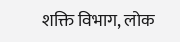शक्ति विभाग, लोक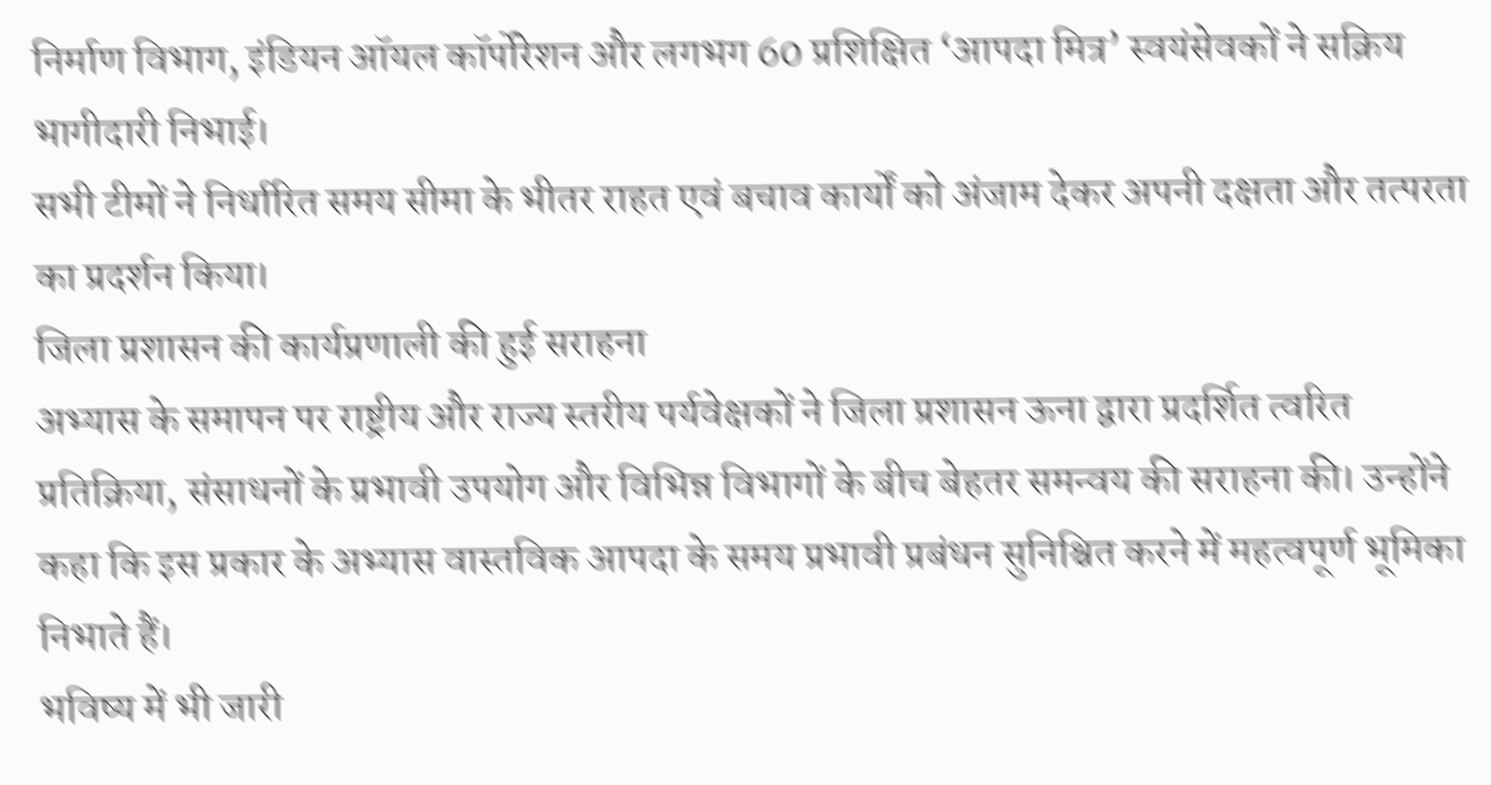निर्माण विभाग, इंडियन ऑयल कॉर्पोरेशन और लगभग 60 प्रशिक्षित ‘आपदा मित्र’ स्वयंसेवकों ने सक्रिय भागीदारी निभाई।
सभी टीमों ने निर्धारित समय सीमा के भीतर राहत एवं बचाव कार्यों को अंजाम देकर अपनी दक्षता और तत्परता का प्रदर्शन किया।
जिला प्रशासन की कार्यप्रणाली की हुई सराहना
अभ्यास के समापन पर राष्ट्रीय और राज्य स्तरीय पर्यवेक्षकों ने जिला प्रशासन ऊना द्वारा प्रदर्शित त्वरित प्रतिक्रिया, संसाधनों के प्रभावी उपयोग और विभिन्न विभागों के बीच बेहतर समन्वय की सराहना की। उन्होंने कहा कि इस प्रकार के अभ्यास वास्तविक आपदा के समय प्रभावी प्रबंधन सुनिश्चित करने में महत्वपूर्ण भूमिका निभाते हैं।
भविष्य में भी जारी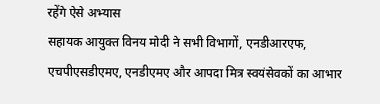रहेंगे ऐसे अभ्यास
सहायक आयुक्त विनय मोदी ने सभी विभागों, एनडीआरएफ, एचपीएसडीएमए, एनडीएमए और आपदा मित्र स्वयंसेवकों का आभार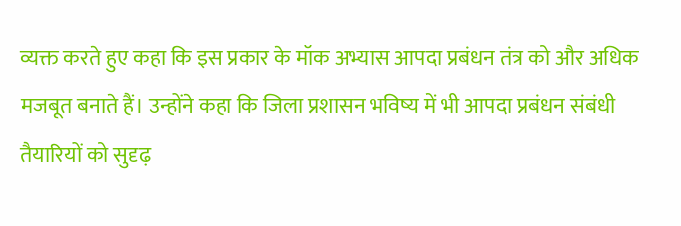व्यक्त करते हुए कहा कि इस प्रकार के मॉक अभ्यास आपदा प्रबंधन तंत्र को और अधिक मजबूत बनाते हैं। उन्होंने कहा कि जिला प्रशासन भविष्य में भी आपदा प्रबंधन संबंधी तैयारियों को सुदृढ़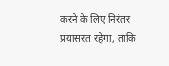करने के लिए निरंतर प्रयासरत रहेगा, ताकि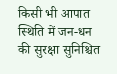किसी भी आपात स्थिति में जन-धन की सुरक्षा सुनिश्चित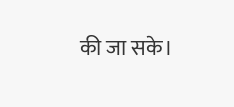की जा सके।